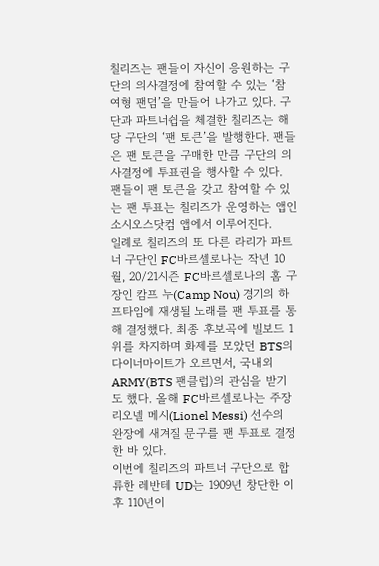칠리즈는 팬들이 자신이 응원하는 구단의 의사결정에 참여할 수 있는 ‘참여형 팬덤’을 만들어 나가고 있다. 구단과 파트너쉽을 체결한 칠리즈는 해당 구단의 ‘팬 토큰’을 발행한다. 팬들은 팬 토큰을 구매한 만큼 구단의 의사결정에 투표권을 행사할 수 있다. 팬들이 팬 토큰을 갖고 참여할 수 있는 팬 투표는 칠리즈가 운영하는 앱인 소시오스닷컴 앱에서 이루어진다.
일례로 칠리즈의 또 다른 라리가 파트너 구단인 FC바르셀로나는 작년 10월, 20/21시즌 FC바르셀로나의 홈 구장인 캄프 누(Camp Nou) 경기의 하프타임에 재생될 노래를 팬 투표를 통해 결정했다. 최종 후보곡에 빌보드 1위를 차지하며 화제를 모았던 BTS의 다이너마이트가 오르면서, 국내외 ARMY(BTS 팬클럽)의 관심을 받기도 했다. 올해 FC바르셀로나는 주장 리오넬 메시(Lionel Messi) 선수의 완장에 새겨질 문구를 팬 투표로 결정한 바 있다.
이번에 칠리즈의 파트너 구단으로 합류한 레반테 UD는 1909년 창단한 이후 110년이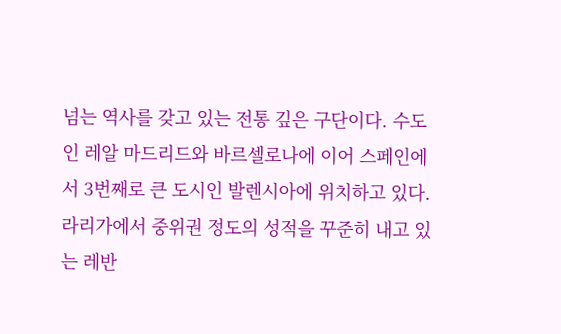넘는 역사를 갖고 있는 전통 깊은 구단이다. 수도인 레알 마드리드와 바르셀로나에 이어 스페인에서 3번째로 큰 도시인 발렌시아에 위치하고 있다. 라리가에서 중위권 정도의 성적을 꾸준히 내고 있는 레반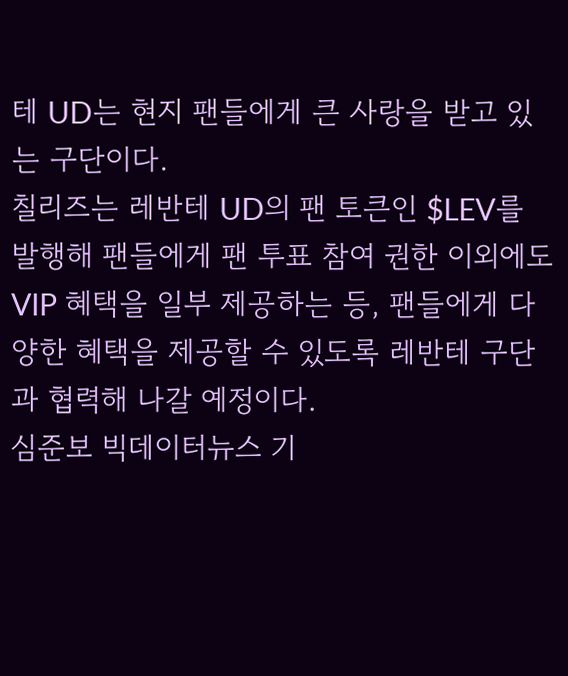테 UD는 현지 팬들에게 큰 사랑을 받고 있는 구단이다.
칠리즈는 레반테 UD의 팬 토큰인 $LEV를 발행해 팬들에게 팬 투표 참여 권한 이외에도 VIP 혜택을 일부 제공하는 등, 팬들에게 다양한 혜택을 제공할 수 있도록 레반테 구단과 협력해 나갈 예정이다.
심준보 빅데이터뉴스 기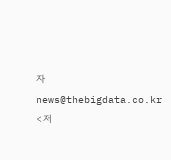자 news@thebigdata.co.kr
<저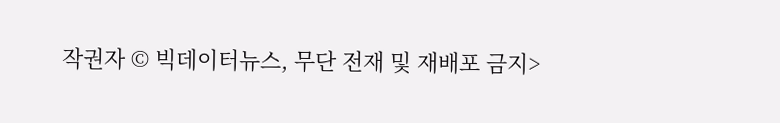작권자 © 빅데이터뉴스, 무단 전재 및 재배포 금지>